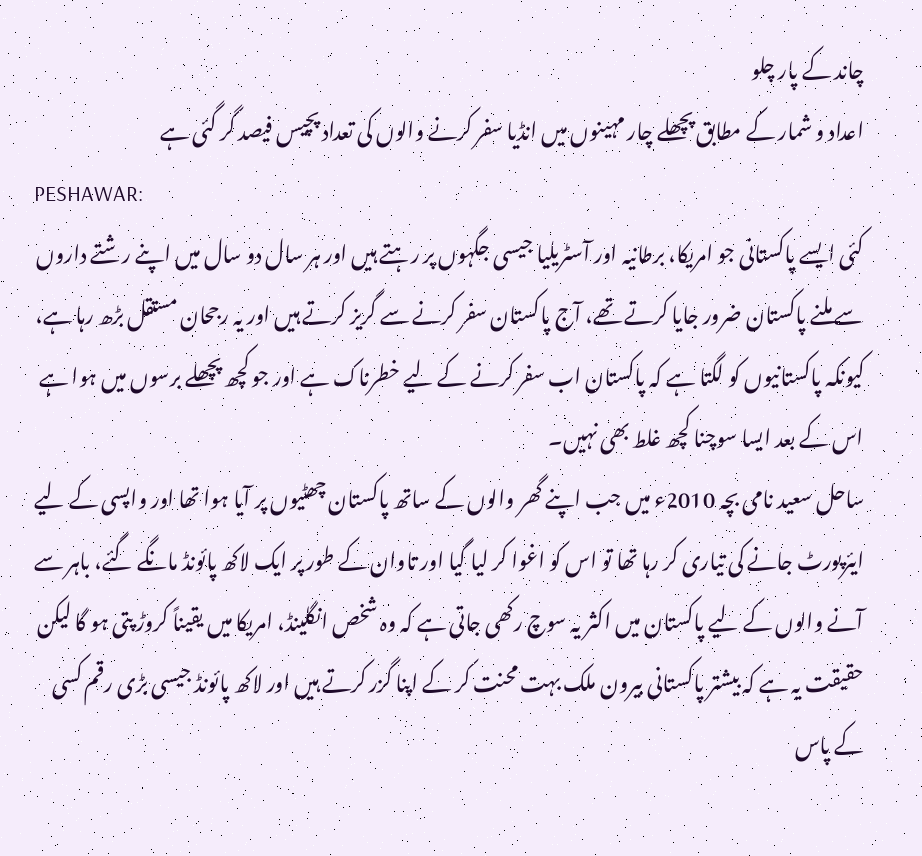چاند کے پار چلو
اعداد و شمار کے مطابق پچھلے چار مہینوں میں انڈیا سفر کرنے والوں کی تعداد پچیس فیصد گر گئی ہے
PESHAWAR:
کئی ایسے پاکستانی جو امریکا، برطانیہ اور آسٹریلیا جیسی جگہوں پر رہتے ہیں اور ہر سال دو سال میں اپنے رشتے داروں سے ملنے پاکستان ضرور جایا کرتے تھے، آج پاکستان سفر کرنے سے گریز کرتے ہیں اور یہ رجحان مستقل بڑھ رہا ہے، کیونکہ پاکستانیوں کو لگتا ہے کہ پاکستان اب سفر کرنے کے لیے خطرناک ہے اور جو کچھ پچھلے برسوں میں ہوا ہے اس کے بعد ایسا سوچنا کچھ غلط بھی نہیں۔
ساحل سعید نامی بچہ 2010ء میں جب اپنے گھر والوں کے ساتھ پاکستان چھٹیوں پر آیا ہوا تھا اور واپسی کے لیے ایئرپورٹ جانے کی تیاری کر رہا تھا تو اس کو اغوا کر لیا گیا اور تاوان کے طور پر ایک لاکھ پائونڈ مانگے گئے، باہر سے آنے والوں کے لیے پاکستان میں اکثر یہ سوچ رکھی جاتی ہے کہ وہ شخص انگلینڈ، امریکا میں یقیناً کروڑ پتی ہو گا لیکن حقیقت یہ ہے کہ بیشتر پاکستانی بیرون ملک بہت محنت کر کے اپنا گزر کرتے ہیں اور لاکھ پائونڈ جیسی بڑی رقم کسی کے پاس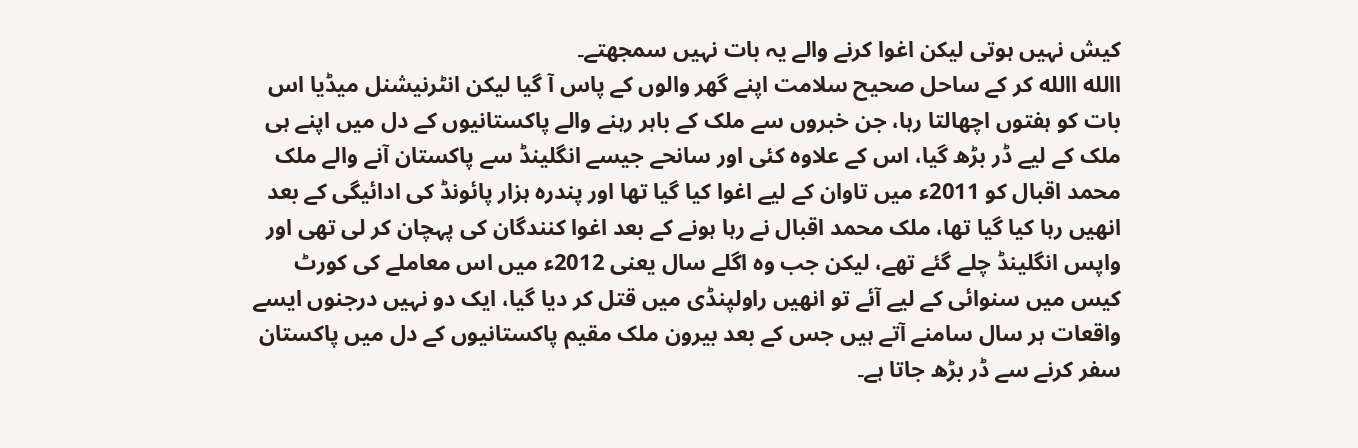کیش نہیں ہوتی لیکن اغوا کرنے والے یہ بات نہیں سمجھتے۔
االله االله کر کے ساحل صحیح سلامت اپنے گھر والوں کے پاس آ گیا لیکن انٹرنیشنل میڈیا اس بات کو ہفتوں اچھالتا رہا، جن خبروں سے ملک کے باہر رہنے والے پاکستانیوں کے دل میں اپنے ہی ملک کے لیے ڈر بڑھ گیا، اس کے علاوہ کئی اور سانحے جیسے انگلینڈ سے پاکستان آنے والے ملک محمد اقبال کو 2011ء میں تاوان کے لیے اغوا کیا گیا تھا اور پندرہ ہزار پائونڈ کی ادائیگی کے بعد انھیں رہا کیا گیا تھا، ملک محمد اقبال نے رہا ہونے کے بعد اغوا کنندگان کی پہچان کر لی تھی اور واپس انگلینڈ چلے گئے تھے، لیکن جب وہ اگلے سال یعنی 2012ء میں اس معاملے کی کورٹ کیس میں سنوائی کے لیے آئے تو انھیں راولپنڈی میں قتل کر دیا گیا، ایک دو نہیں درجنوں ایسے واقعات ہر سال سامنے آتے ہیں جس کے بعد بیرون ملک مقیم پاکستانیوں کے دل میں پاکستان سفر کرنے سے ڈر بڑھ جاتا ہے۔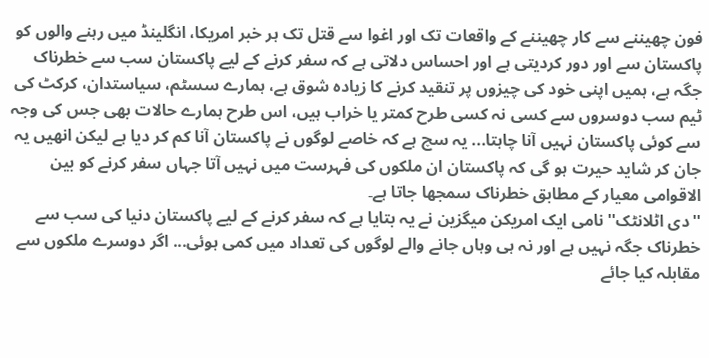فون چھیننے سے کار چھیننے کے واقعات تک اور اغوا سے قتل تک ہر خبر امریکا، انگلینڈ میں رہنے والوں کو پاکستان سے اور دور کردیتی ہے اور احساس دلاتی ہے کہ سفر کرنے کے لیے پاکستان سب سے خطرناک جگہ ہے، ہمیں اپنی خود کی چیزوں پر تنقید کرنے کا زیادہ شوق ہے، ہمارے سسٹم، سیاستدان، کرکٹ کی ٹیم سب دوسروں سے کسی نہ کسی طرح کمتر یا خراب ہیں، اس طرح ہمارے حالات بھی جس کی وجہ سے کوئی پاکستان نہیں آنا چاہتا... یہ سچ ہے کہ خاصے لوگوں نے پاکستان آنا کم کر دیا ہے لیکن انھیں یہ جان کر شاید حیرت ہو گی کہ پاکستان ان ملکوں کی فہرست میں نہیں آتا جہاں سفر کرنے کو بین الاقوامی معیار کے مطابق خطرناک سمجھا جاتا ہے۔
''دی اٹلانٹک'' نامی ایک امریکن میگزین نے یہ بتایا ہے کہ سفر کرنے کے لیے پاکستان دنیا کی سب سے خطرناک جگہ نہیں ہے اور نہ ہی وہاں جانے والے لوگوں کی تعداد میں کمی ہوئی... اگر دوسرے ملکوں سے مقابلہ کیا جائے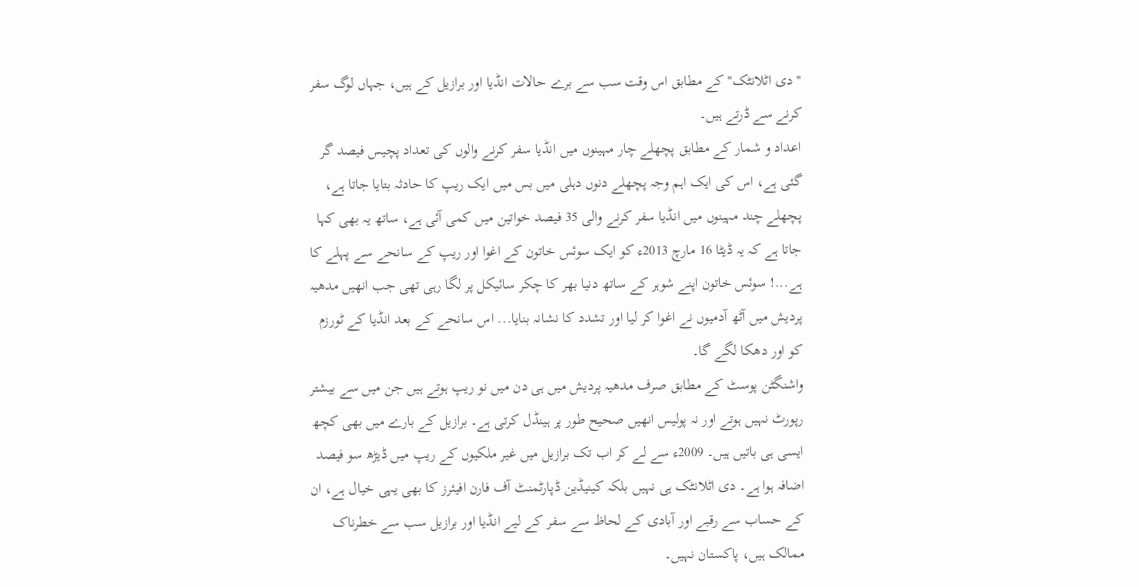''دی اٹلانٹک'' کے مطابق اس وقت سب سے برے حالات انڈیا اور برازیل کے ہیں، جہاں لوگ سفر کرنے سے ڈرتے ہیں۔
اعداد و شمار کے مطابق پچھلے چار مہینوں میں انڈیا سفر کرنے والوں کی تعداد پچیس فیصد گر گئی ہے، اس کی ایک اہم وجہ پچھلے دنوں دہلی میں بس میں ایک ریپ کا حادثہ بتایا جاتا ہے، پچھلے چند مہینوں میں انڈیا سفر کرنے والی 35 فیصد خواتین میں کمی آئی ہے، ساتھ یہ بھی کہا جاتا ہے کہ یہ ڈیٹا 16 مارچ 2013ء کو ایک سوئس خاتون کے اغوا اور ریپ کے سانحے سے پہلے کا ہے...! سوئس خاتون اپنے شوہر کے ساتھ دنیا بھر کا چکر سائیکل پر لگا رہی تھی جب انھیں مدھیہ پردیش میں آٹھ آدمیوں نے اغوا کر لیا اور تشدد کا نشانہ بنایا... اس سانحے کے بعد انڈیا کے ٹورزم کو اور دھکا لگے گا۔
واشنگٹن پوسٹ کے مطابق صرف مدھیہ پردیش میں ہی دن میں نو ریپ ہوتے ہیں جن میں سے بیشتر رپورٹ نہیں ہوتے اور نہ پولیس انھیں صحیح طور پر ہینڈل کرتی ہے۔ برازیل کے بارے میں بھی کچھ ایسی ہی باتیں ہیں۔ 2009ء سے لے کر اب تک برازیل میں غیر ملکیوں کے ریپ میں ڈیڑھ سو فیصد اضافہ ہوا ہے۔ دی اٹلانٹک ہی نہیں بلکہ کینیڈین ڈپارٹمنٹ آف فارن افیئرز کا بھی یہی خیال ہے، ان کے حساب سے رقبے اور آبادی کے لحاظ سے سفر کے لیے انڈیا اور برازیل سب سے خطرناک ممالک ہیں، پاکستان نہیں۔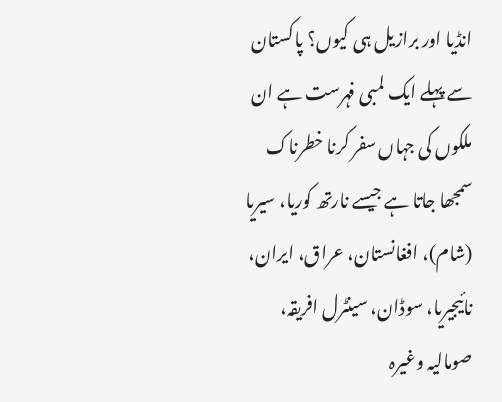انڈیا اور برازیل ہی کیوں؟ پاکستان سے پہلے ایک لمبی فہرست ہے ان ملکوں کی جہاں سفر کرنا خطرناک سمجھا جاتا ہے جیسے نارتھ کوریا، سیریا (شام)، افغانستان، عراق، ایران، نائیجیریا، سوڈان، سینٹرل افریقہ، صومالیہ وغیرہ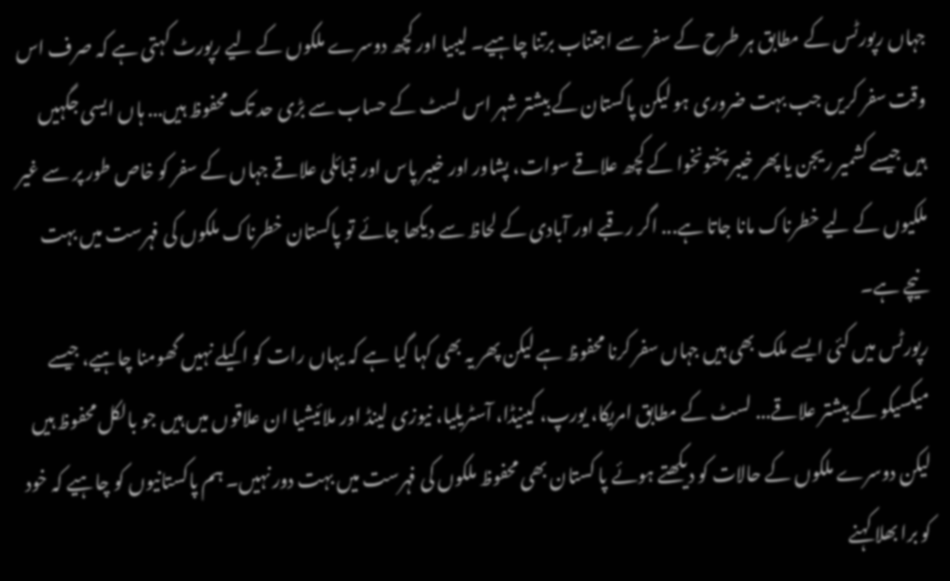جہاں رپورٹس کے مطابق ہر طرح کے سفر سے اجتناب برتنا چاہیے۔ لیبیا اور کچھ دوسرے ملکوں کے لیے رپورٹ کہتی ہے کہ صرف اس وقت سفر کریں جب بہت ضروری ہو لیکن پاکستان کے بیشتر شہر اس لسٹ کے حساب سے بڑی حد تک محفوظ ہیں... ہاں ایسی جگہیں ہیں جیسے کشمیر ریجن یا پھر خیبر پختونخوا کے کچھ علاقے سوات، پشاور اور خیبر پاس اور قبائلی علاقے جہاں کے سفر کو خاص طور پر سے غیر ملکیوں کے لیے خطرناک مانا جاتا ہے... اگر رقبے اور آبادی کے لحاظ سے دیکھا جائے تو پاکستان خطرناک ملکوں کی فہرست میں بہت نیچے ہے۔
رپورٹس میں کئی ایسے ملک بھی ہیں جہاں سفر کرنا محفوظ ہے لیکن پھر یہ بھی کہا گیا ہے کہ یہاں رات کو اکیلے نہیں گھومنا چاہیے، جیسے میکسیکو کے بیشتر علاقے... لسٹ کے مطابق امریکا، یورپ، کینیڈا، آسٹریلیا، نیوزی لینڈ اور ملائیشیا ان علاقوں میں ہیں جو بالکل محفوظ ہیں لیکن دوسرے ملکوں کے حالات کو دیکھتے ہوئے پا کستان بھی محفوظ ملکوں کی فہرست میں بہت دور نہیں۔ ہم پاکستانیوں کو چاہیے کہ خود کو برا بھلا کہنے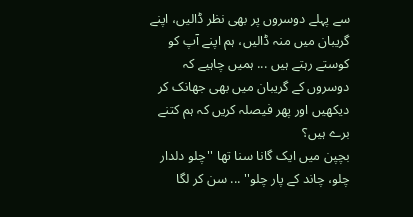سے پہلے دوسروں پر بھی نظر ڈالیں، اپنے گریبان میں منہ ڈالیں، ہم اپنے آپ کو کوستے رہتے ہیں ... ہمیں چاہیے کہ دوسروں کے گریبان میں بھی جھانک کر دیکھیں اور پھر فیصلہ کریں کہ ہم کتنے برے ہیں؟
بچپن میں ایک گانا سنا تھا ''چلو دلدار چلو، چاند کے پار چلو'' ... سن کر لگا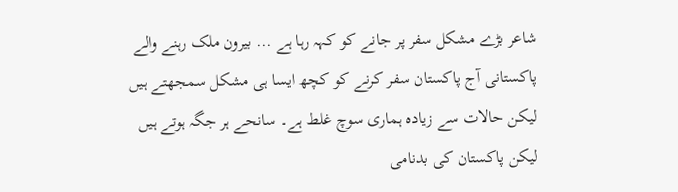شاعر بڑے مشکل سفر پر جانے کو کہہ رہا ہے ... بیرون ملک رہنے والے پاکستانی آج پاکستان سفر کرنے کو کچھ ایسا ہی مشکل سمجھتے ہیں لیکن حالات سے زیادہ ہماری سوچ غلط ہے۔ سانحے ہر جگہ ہوتے ہیں لیکن پاکستان کی بدنامی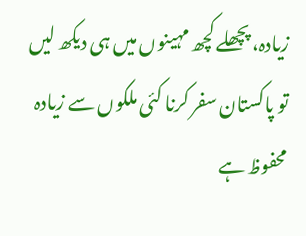زیادہ، پچھلے کچھ مہینوں میں ہی دیکھ لیں تو پاکستان سفر کرنا کئی ملکوں سے زیادہ محفوظ ہے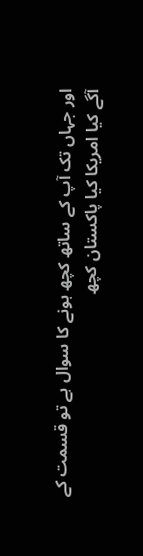اور جہاں تک آپ کے ساتھ کچھ ہونے کا سوال ہے تو قسمت کے آگے کیا امریکا کیا پاکستان کچھ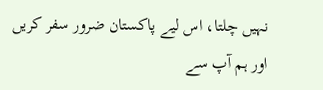نہیں چلتا، اس لیے پاکستان ضرور سفر کریں اور ہم آپ سے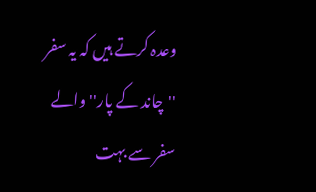وعدہ کرتے ہیں کہ یہ سفر ''چاند کے پار'' والے سفر سے بہت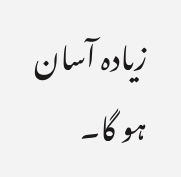زیادہ آسان ہو گا۔